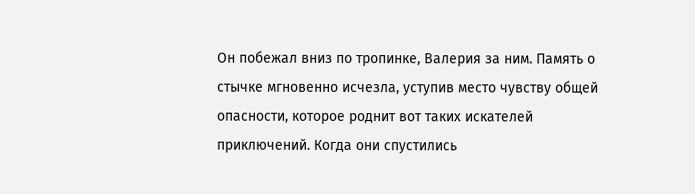Он побежал вниз по тропинке, Валерия за ним. Память о стычке мгновенно исчезла, уступив место чувству общей опасности, которое роднит вот таких искателей приключений. Когда они спустились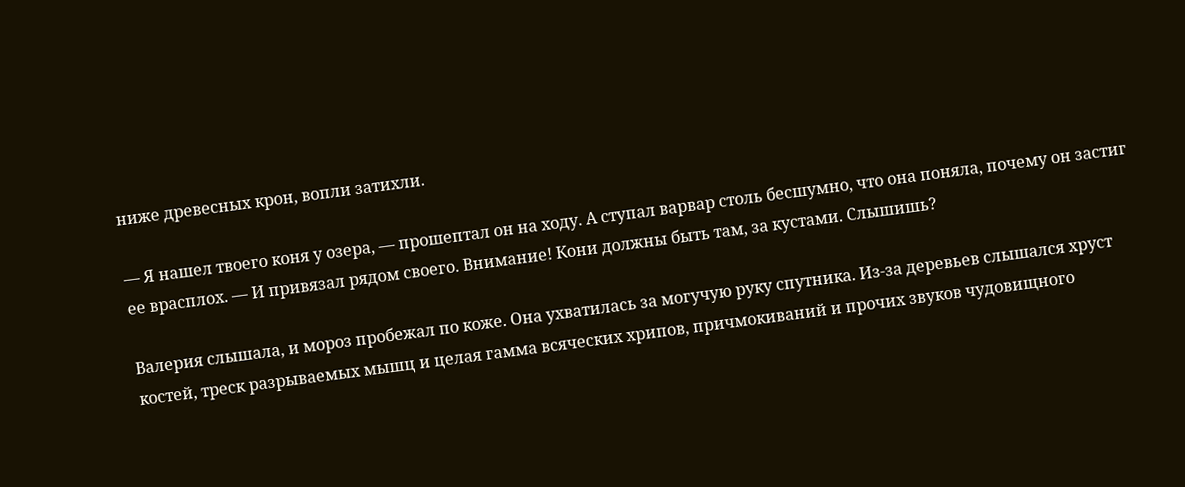ниже древесных крон, вопли затихли.

— Я нашел твоего коня у озера, — прошептал он на ходу. А ступал варвар столь бесшумно, что она поняла, почему он застиг ее врасплох. — И привязал рядом своего. Внимание! Кони должны быть там, за кустами. Слышишь?

Валерия слышала, и мороз пробежал по коже. Она ухватилась за могучую руку спутника. Из-за деревьев слышался хруст костей, треск разрываемых мышц и целая гамма всяческих хрипов, причмокиваний и прочих звуков чудовищного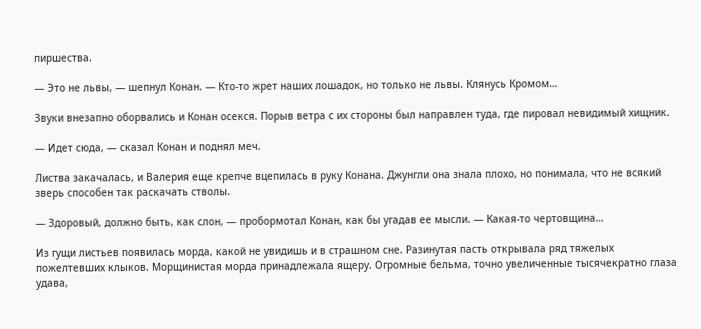пиршества.

— Это не львы, — шепнул Конан. — Кто-то жрет наших лошадок, но только не львы. Клянусь Кромом…

Звуки внезапно оборвались и Конан осекся. Порыв ветра с их стороны был направлен туда, где пировал невидимый хищник.

— Идет сюда, — сказал Конан и поднял меч.

Листва закачалась, и Валерия еще крепче вцепилась в руку Конана. Джунгли она знала плохо, но понимала, что не всякий зверь способен так раскачать стволы.

— Здоровый, должно быть, как слон, — пробормотал Конан, как бы угадав ее мысли. — Какая-то чертовщина…

Из гущи листьев появилась морда, какой не увидишь и в страшном сне. Разинутая пасть открывала ряд тяжелых пожелтевших клыков. Морщинистая морда принадлежала ящеру. Огромные бельма, точно увеличенные тысячекратно глаза удава,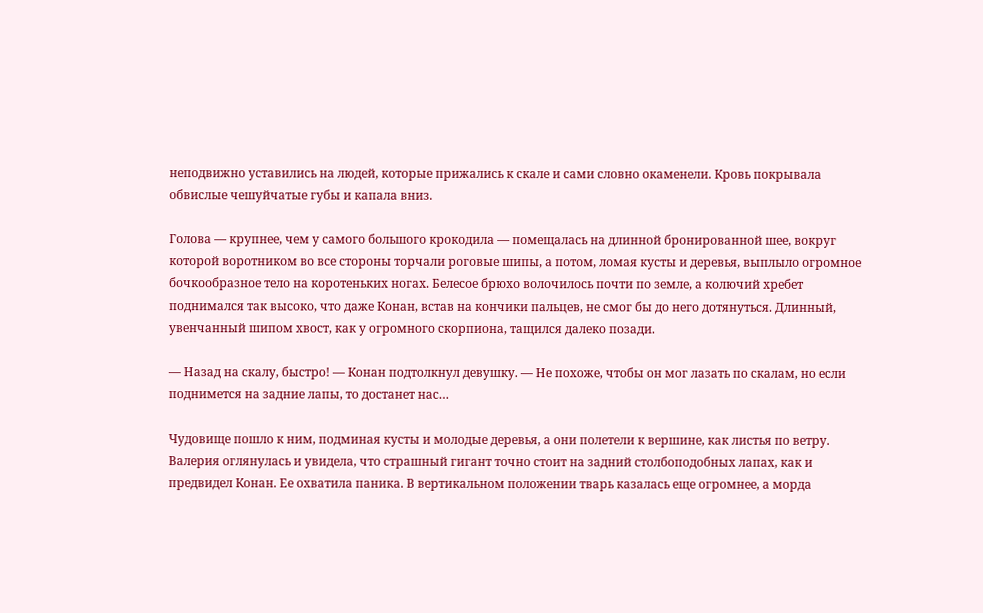неподвижно уставились на людей, которые прижались к скале и сами словно окаменели. Кровь покрывала обвислые чешуйчатые губы и капала вниз.

Голова — крупнее, чем у самого большого крокодила — помещалась на длинной бронированной шее, вокруг которой воротником во все стороны торчали роговые шипы, а потом, ломая кусты и деревья, выплыло огромное бочкообразное тело на коротеньких ногах. Белесое брюхо волочилось почти по земле, а колючий хребет поднимался так высоко, что даже Конан, встав на кончики пальцев, не смог бы до него дотянуться. Длинный, увенчанный шипом хвост, как у огромного скорпиона, тащился далеко позади.

— Назад на скалу, быстро! — Конан подтолкнул девушку. — Не похоже, чтобы он мог лазать по скалам, но если поднимется на задние лапы, то достанет нас…

Чудовище пошло к ним, подминая кусты и молодые деревья, а они полетели к вершине, как листья по ветру. Валерия оглянулась и увидела, что страшный гигант точно стоит на задний столбоподобных лапах, как и предвидел Конан. Ее охватила паника. В вертикальном положении тварь казалась еще огромнее, а морда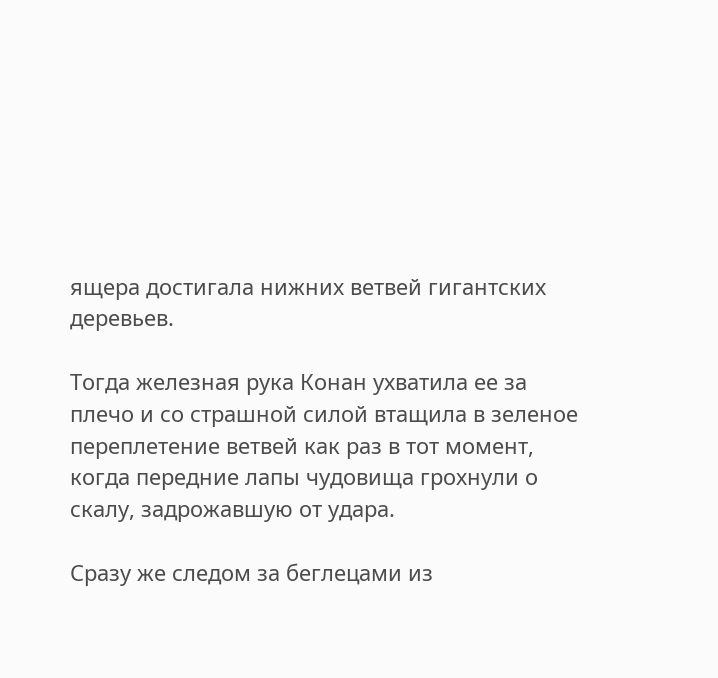ящера достигала нижних ветвей гигантских деревьев.

Тогда железная рука Конан ухватила ее за плечо и со страшной силой втащила в зеленое переплетение ветвей как раз в тот момент, когда передние лапы чудовища грохнули о скалу, задрожавшую от удара.

Сразу же следом за беглецами из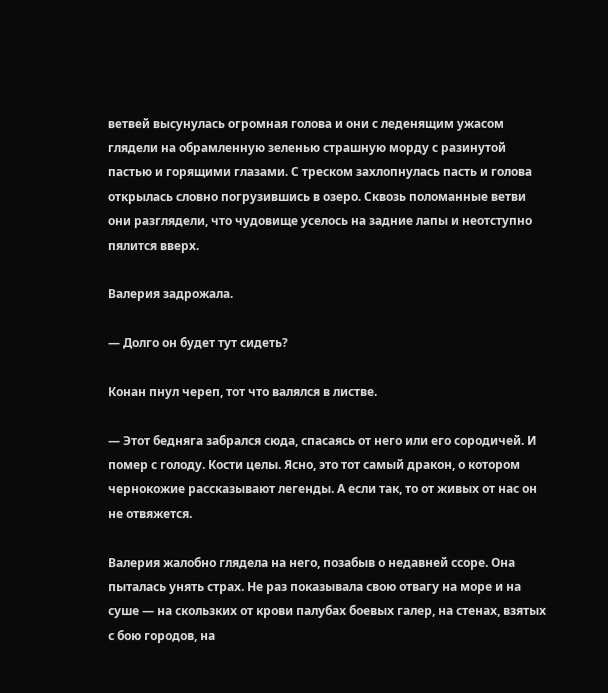ветвей высунулась огромная голова и они с леденящим ужасом глядели на обрамленную зеленью страшную морду с разинутой пастью и горящими глазами. С треском захлопнулась пасть и голова открылась словно погрузившись в озеро. Сквозь поломанные ветви они разглядели, что чудовище уселось на задние лапы и неотступно пялится вверх.

Валерия задрожала.

— Долго он будет тут сидеть?

Конан пнул череп, тот что валялся в листве.

— Этот бедняга забрался сюда, спасаясь от него или его сородичей. И помер с голоду. Кости целы. Ясно, это тот самый дракон, о котором чернокожие рассказывают легенды. А если так, то от живых от нас он не отвяжется.

Валерия жалобно глядела на него, позабыв о недавней ссоре. Она пыталась унять страх. Не раз показывала свою отвагу на море и на суше — на скользких от крови палубах боевых галер, на стенах, взятых с бою городов, на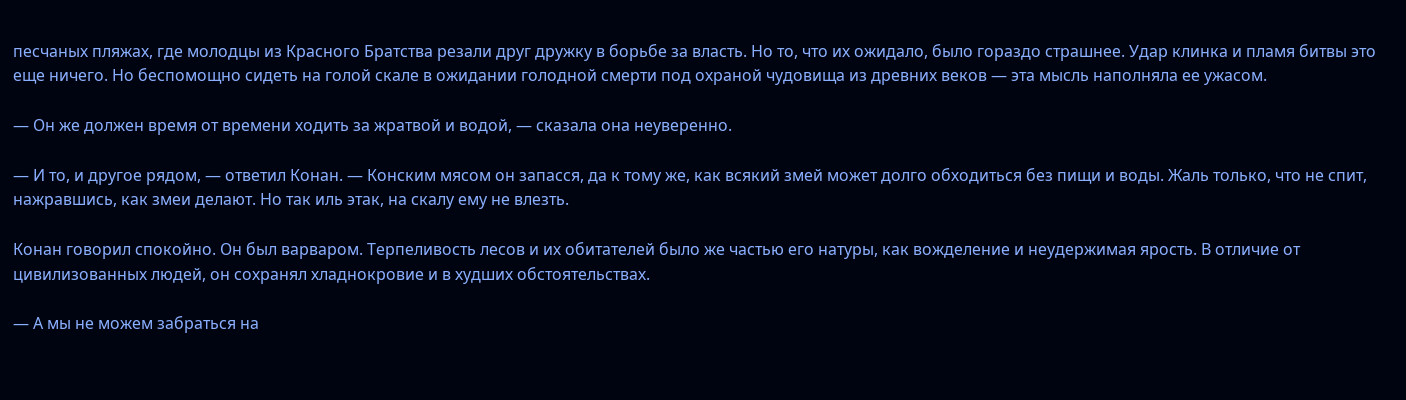песчаных пляжах, где молодцы из Красного Братства резали друг дружку в борьбе за власть. Но то, что их ожидало, было гораздо страшнее. Удар клинка и пламя битвы это еще ничего. Но беспомощно сидеть на голой скале в ожидании голодной смерти под охраной чудовища из древних веков — эта мысль наполняла ее ужасом.

— Он же должен время от времени ходить за жратвой и водой, — сказала она неуверенно.

— И то, и другое рядом, — ответил Конан. — Конским мясом он запасся, да к тому же, как всякий змей может долго обходиться без пищи и воды. Жаль только, что не спит, нажравшись, как змеи делают. Но так иль этак, на скалу ему не влезть.

Конан говорил спокойно. Он был варваром. Терпеливость лесов и их обитателей было же частью его натуры, как вожделение и неудержимая ярость. В отличие от цивилизованных людей, он сохранял хладнокровие и в худших обстоятельствах.

— А мы не можем забраться на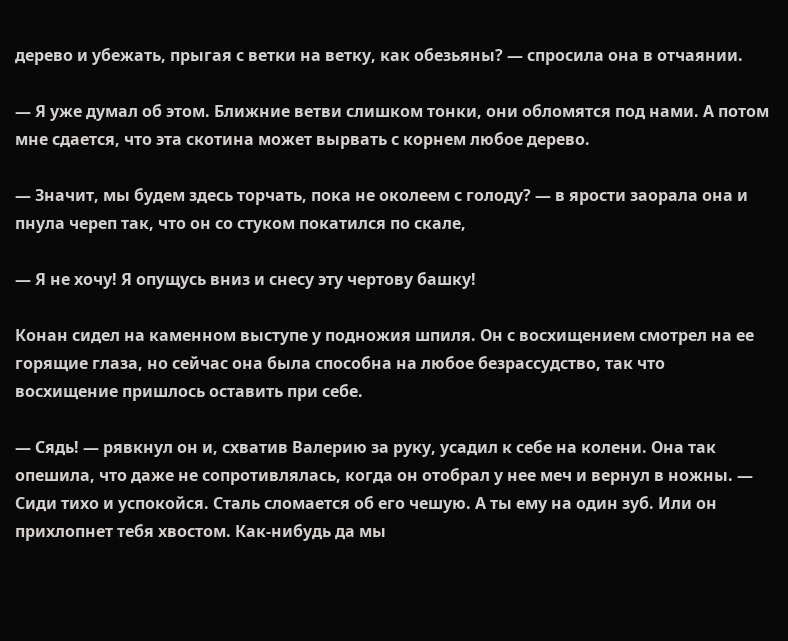дерево и убежать, прыгая с ветки на ветку, как обезьяны? — спросила она в отчаянии.

— Я уже думал об этом. Ближние ветви слишком тонки, они обломятся под нами. А потом мне сдается, что эта скотина может вырвать с корнем любое дерево.

— Значит, мы будем здесь торчать, пока не околеем с голоду? — в ярости заорала она и пнула череп так, что он со стуком покатился по скале,

— Я не хочу! Я опущусь вниз и снесу эту чертову башку!

Конан сидел на каменном выступе у подножия шпиля. Он с восхищением смотрел на ее горящие глаза, но сейчас она была способна на любое безрассудство, так что восхищение пришлось оставить при себе.

— Сядь! — рявкнул он и, схватив Валерию за руку, усадил к себе на колени. Она так опешила, что даже не сопротивлялась, когда он отобрал у нее меч и вернул в ножны. — Сиди тихо и успокойся. Сталь сломается об его чешую. А ты ему на один зуб. Или он прихлопнет тебя хвостом. Как-нибудь да мы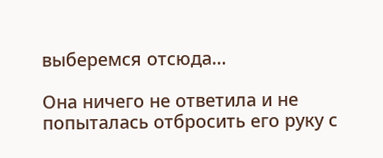выберемся отсюда…

Она ничего не ответила и не попыталась отбросить его руку с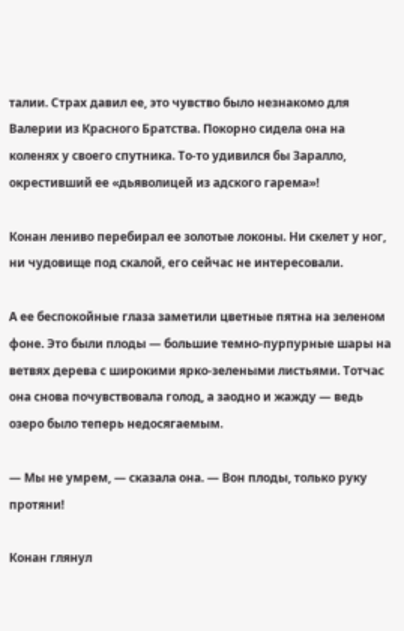талии. Страх давил ее, это чувство было незнакомо для Валерии из Красного Братства. Покорно сидела она на коленях у своего спутника. То-то удивился бы Заралло, окрестивший ее «дьяволицей из адского гарема»!

Конан лениво перебирал ее золотые локоны. Ни скелет у ног, ни чудовище под скалой, его сейчас не интересовали.

А ее беспокойные глаза заметили цветные пятна на зеленом фоне. Это были плоды — большие темно-пурпурные шары на ветвях дерева с широкими ярко-зелеными листьями. Тотчас она снова почувствовала голод, а заодно и жажду — ведь озеро было теперь недосягаемым.

— Мы не умрем, — сказала она. — Вон плоды, только руку протяни!

Конан глянул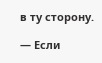в ту сторону.

— Если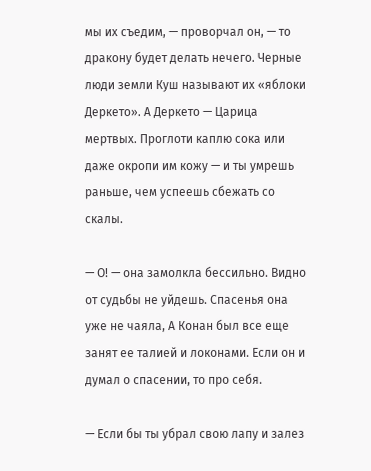мы их съедим, — проворчал он, — то дракону будет делать нечего. Черные люди земли Куш называют их «яблоки Деркето». А Деркето — Царица мертвых. Проглоти каплю сока или даже окропи им кожу — и ты умрешь раньше, чем успеешь сбежать со скалы.

— О! — она замолкла бессильно. Видно от судьбы не уйдешь. Спасенья она уже не чаяла, А Конан был все еще занят ее талией и локонами. Если он и думал о спасении, то про себя.

— Если бы ты убрал свою лапу и залез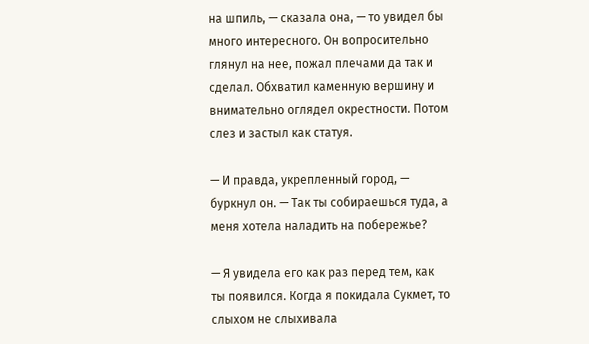на шпиль, — сказала она, — то увидел бы много интересного. Он вопросительно глянул на нее, пожал плечами да так и сделал. Обхватил каменную вершину и внимательно оглядел окрестности. Потом слез и застыл как статуя.

— И правда, укрепленный город, — буркнул он. — Так ты собираешься туда, а меня хотела наладить на побережье?

— Я увидела его как раз перед тем, как ты появился. Когда я покидала Сукмет, то слыхом не слыхивала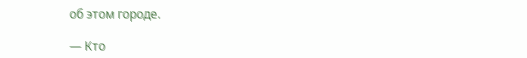об этом городе.

— Кто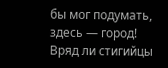бы мог подумать, здесь — город! Вряд ли стигийцы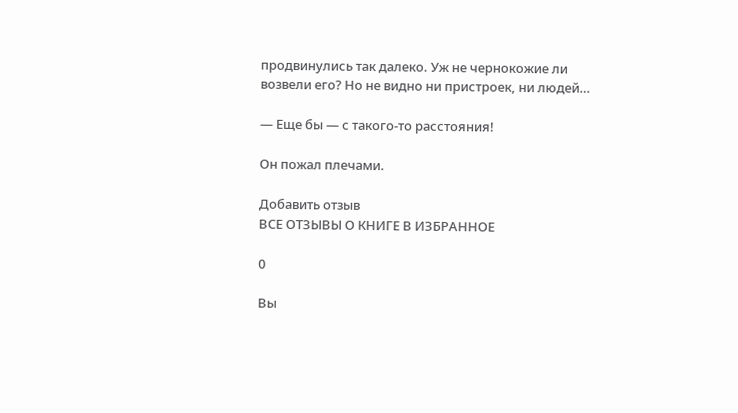продвинулись так далеко. Уж не чернокожие ли возвели его? Но не видно ни пристроек, ни людей…

— Еще бы — с такого-то расстояния!

Он пожал плечами.

Добавить отзыв
ВСЕ ОТЗЫВЫ О КНИГЕ В ИЗБРАННОЕ

0

Вы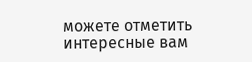можете отметить интересные вам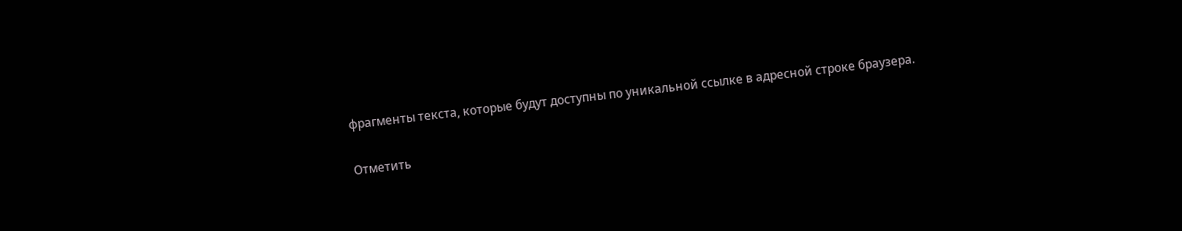фрагменты текста, которые будут доступны по уникальной ссылке в адресной строке браузера.

Отметить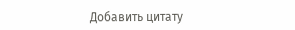Добавить цитату